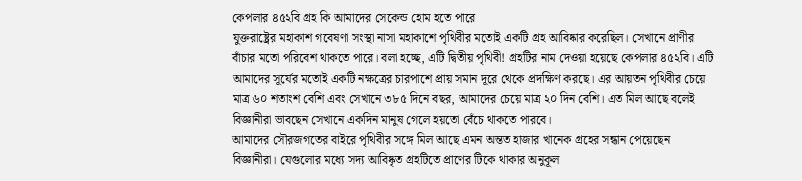কেপলার ৪৫২বি গ্রহ কি আমাদের সেকেন্ড হোম হতে পারে
যুক্তরাষ্ট্রের মহাকাশ গবেষণা সংস্থা নাসা মহাকাশে পৃথিবীর মতোই একটি গ্রহ আবিষ্কার করেছিল। সেখানে প্রাণীর বাঁচার মতো পরিবেশ থাকতে পারে। বলা হচ্ছে, এটি দ্বিতীয় পৃথিবী! গ্রহটির নাম দেওয়া হয়েছে কেপলার ৪৫২বি। এটি আমাদের সূর্যের মতোই একটি নক্ষত্রের চারপাশে প্রায় সমান দূরে থেকে প্রদক্ষিণ করছে। এর আয়তন পৃথিবীর চেয়ে মাত্র ৬০ শতাংশ বেশি এবং সেখানে ৩৮৫ দিনে বছর, আমাদের চেয়ে মাত্র ২০ দিন বেশি। এত মিল আছে বলেই বিজ্ঞানীরা ভাবছেন সেখানে একদিন মানুষ গেলে হয়তো বেঁচে থাকতে পারবে।
আমাদের সৌরজগতের বাইরে পৃথিবীর সঙ্গে মিল আছে এমন অন্তত হাজার খানেক গ্রহের সন্ধান পেয়েছেন বিজ্ঞানীরা। যেগুলোর মধ্যে সদ্য আবিষ্কৃত গ্রহটিতে প্রাণের টিকে থাকার অনুকূল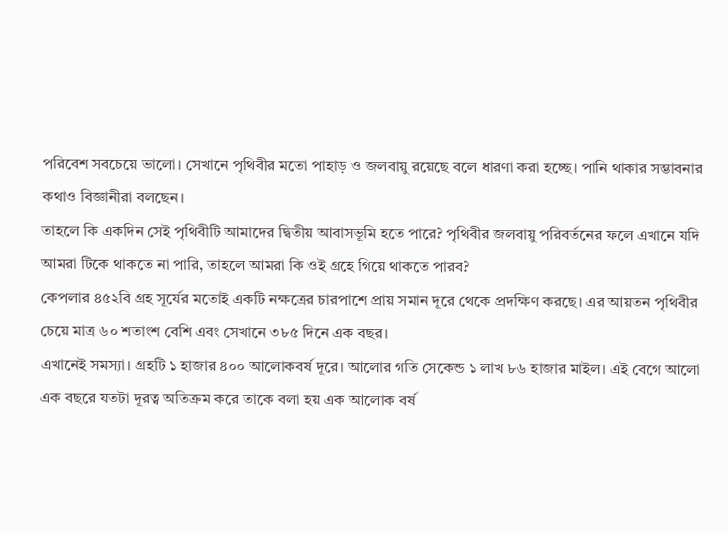পরিবেশ সবচেয়ে ভালো। সেখানে পৃথিবীর মতো পাহাড় ও জলবায়ু রয়েছে বলে ধারণা করা হচ্ছে। পানি থাকার সম্ভাবনার কথাও বিজ্ঞানীরা বলছেন।
তাহলে কি একদিন সেই পৃথিবীটি আমাদের দ্বিতীয় আবাসভূমি হতে পারে? পৃথিবীর জলবায়ু পরিবর্তনের ফলে এখানে যদি আমরা টিকে থাকতে না পারি, তাহলে আমরা কি ওই গ্রহে গিয়ে থাকতে পারব?
কেপলার ৪৫২বি গ্রহ সূর্যের মতোই একটি নক্ষত্রের চারপাশে প্রায় সমান দূরে থেকে প্রদক্ষিণ করছে। এর আয়তন পৃথিবীর চেয়ে মাত্র ৬০ শতাংশ বেশি এবং সেখানে ৩৮৫ দিনে এক বছর।
এখানেই সমস্যা। গ্রহটি ১ হাজার ৪০০ আলোকবর্ষ দূরে। আলোর গতি সেকেন্ড ১ লাখ ৮৬ হাজার মাইল। এই বেগে আলো এক বছরে যতটা দূরত্ব অতিক্রম করে তাকে বলা হয় এক আলোক বর্ষ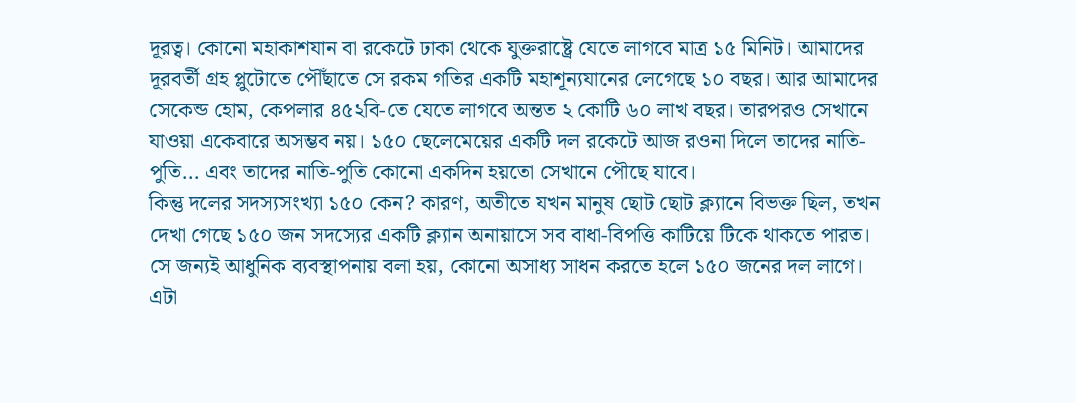দূরত্ব। কোনো মহাকাশযান বা রকেটে ঢাকা থেকে যুক্তরাষ্ট্রে যেতে লাগবে মাত্র ১৫ মিনিট। আমাদের দূরবর্তী গ্রহ প্লুটোতে পৌঁছাতে সে রকম গতির একটি মহাশূন্যযানের লেগেছে ১০ বছর। আর আমাদের সেকেন্ড হোম, কেপলার ৪৫২বি-তে যেতে লাগবে অন্তত ২ কোটি ৬০ লাখ বছর। তারপরও সেখানে যাওয়া একেবারে অসম্ভব নয়। ১৫০ ছেলেমেয়ের একটি দল রকেটে আজ রওনা দিলে তাদের নাতি-পুতি... এবং তাদের নাতি-পুতি কোনো একদিন হয়তো সেখানে পৌছে যাবে।
কিন্তু দলের সদস্যসংখ্যা ১৫০ কেন? কারণ, অতীতে যখন মানুষ ছোট ছোট ক্ল্যানে বিভক্ত ছিল, তখন দেখা গেছে ১৫০ জন সদস্যের একটি ক্ল্যান অনায়াসে সব বাধা-বিপত্তি কাটিয়ে টিকে থাকতে পারত। সে জন্যই আধুনিক ব্যবস্থাপনায় বলা হয়, কোনো অসাধ্য সাধন করতে হলে ১৫০ জনের দল লাগে।
এটা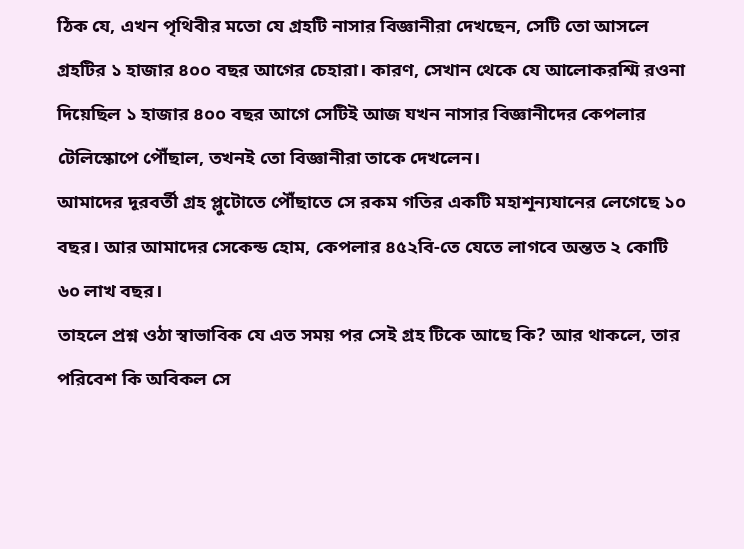ঠিক যে, এখন পৃথিবীর মতো যে গ্রহটি নাসার বিজ্ঞানীরা দেখছেন, সেটি তো আসলে গ্রহটির ১ হাজার ৪০০ বছর আগের চেহারা। কারণ, সেখান থেকে যে আলোকরশ্মি রওনা দিয়েছিল ১ হাজার ৪০০ বছর আগে সেটিই আজ যখন নাসার বিজ্ঞানীদের কেপলার টেলিস্কোপে পৌঁছাল, তখনই তো বিজ্ঞানীরা তাকে দেখলেন।
আমাদের দূরবর্তী গ্রহ প্লুটোতে পৌঁছাতে সে রকম গতির একটি মহাশূন্যযানের লেগেছে ১০ বছর। আর আমাদের সেকেন্ড হোম, কেপলার ৪৫২বি-তে যেতে লাগবে অন্তত ২ কোটি ৬০ লাখ বছর।
তাহলে প্রশ্ন ওঠা স্বাভাবিক যে এত সময় পর সেই গ্রহ টিকে আছে কি? আর থাকলে, তার পরিবেশ কি অবিকল সে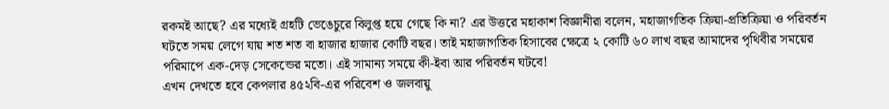রকমই আছে? এর মধ্যেই গ্রহটি ভেঙেচুরে বিলুপ্ত হয়ে গেছে কি না? এর উত্তরে মহাকাশ বিজ্ঞানীরা বলেন, মহাজাগতিক ক্রিয়া-প্রতিক্রিয়া ও পরিবর্তন ঘটতে সময় লেগে যায় শত শত বা হাজার হাজার কোটি বছর। তাই মহাজাগতিক হিসাবের ক্ষেত্রে ২ কোটি ৬০ লাখ বছর আমাদের পৃথিবীর সময়ের পরিমাপে এক-দেড় সেকেন্ডের মতো। এই সামান্য সময়ে কী-ইবা আর পরিবর্তন ঘটবে!
এখন দেখতে হবে কেপলার ৪৫২বি-এর পরিবেশ ও জলবায়ু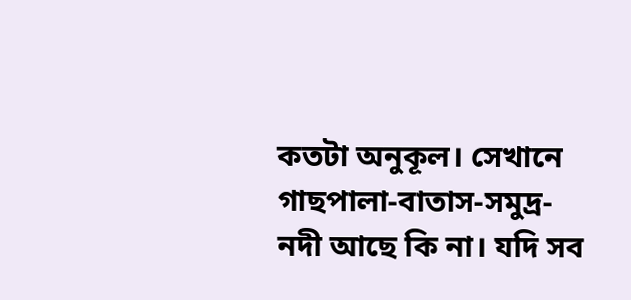কতটা অনুকূল। সেখানে গাছপালা-বাতাস-সমুদ্র-নদী আছে কি না। যদি সব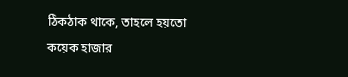ঠিকঠাক থাকে, তাহলে হয়তো কয়েক হাজার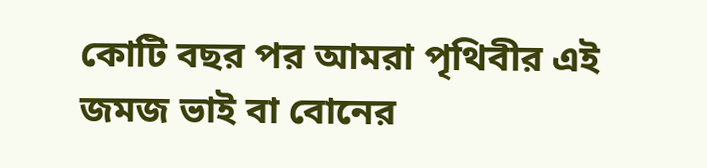কোটি বছর পর আমরা পৃথিবীর এই জমজ ভাই বা বোনের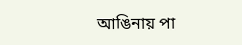আঙিনায় পা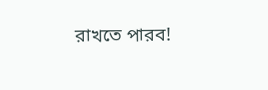রাখতে পারব!